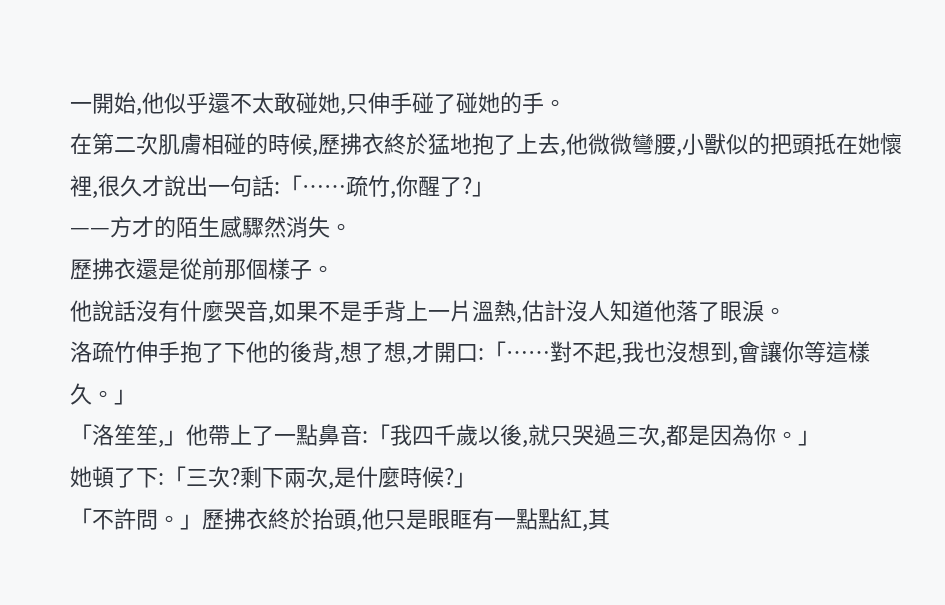一開始,他似乎還不太敢碰她,只伸手碰了碰她的手。
在第二次肌膚相碰的時候,歷拂衣終於猛地抱了上去,他微微彎腰,小獸似的把頭抵在她懷裡,很久才說出一句話:「……疏竹,你醒了?」
——方才的陌生感驟然消失。
歷拂衣還是從前那個樣子。
他說話沒有什麼哭音,如果不是手背上一片溫熱,估計沒人知道他落了眼淚。
洛疏竹伸手抱了下他的後背,想了想,才開口:「……對不起,我也沒想到,會讓你等這樣久。」
「洛笙笙,」他帶上了一點鼻音:「我四千歲以後,就只哭過三次,都是因為你。」
她頓了下:「三次?剩下兩次,是什麼時候?」
「不許問。」歷拂衣終於抬頭,他只是眼眶有一點點紅,其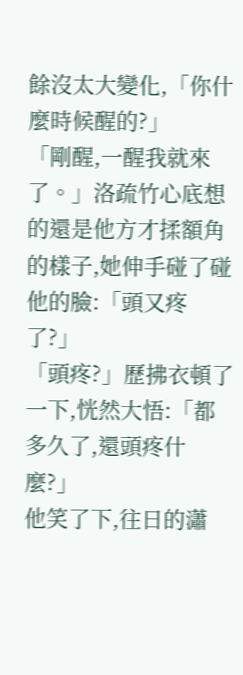餘沒太大變化,「你什麼時候醒的?」
「剛醒,一醒我就來了。」洛疏竹心底想的還是他方才揉額角的樣子,她伸手碰了碰他的臉:「頭又疼了?」
「頭疼?」歷拂衣頓了一下,恍然大悟:「都多久了,還頭疼什麼?」
他笑了下,往日的瀟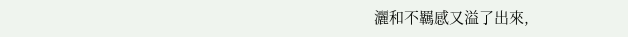灑和不羈感又溢了出來,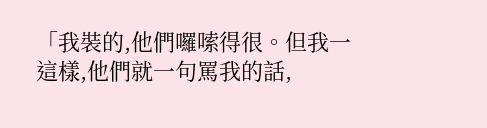「我裝的,他們囉嗦得很。但我一這樣,他們就一句罵我的話,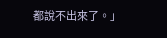都說不出來了。」